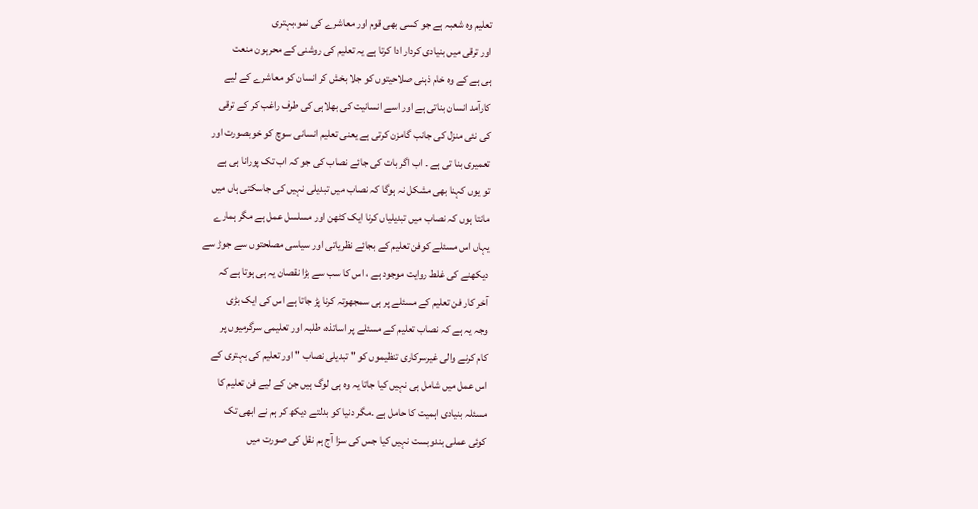تعلیم وہ شعبہ ہے جو کسی بھی قوم اور معاشرے کی نمو،بہتری
اور ترقی میں بنیادی کردار ادا کرتا ہے یہ تعلیم کی روشنی کے محرہون منعت
ہی ہے کے وہ خام ذہنی صلاحیتوں کو جلا بخش کر انسان کو معاشرے کے لیے
کارآمد انسان بناتی ہے اور اسے انسانیت کی بھلاہی کی طرف راغب کر کے ترقی
کی نئی منزل کی جانب گامزن کرتی ہے یعنی تعلیم انسانی سوچ کو خوبصورت اور
تعمیری بنا تی ہے ۔ اب اگر بات کی جائے نصاب کی جو کہ اب تک پورانا ہی ہے
تو یوں کہنا بھی مشکل نہ ہوگا کہ نصاب میں تبدیلی نہیں کی جاسکتی ہاں میں
مانتا ہوں کہ نصاب میں تبدیلیاں کرنا ایک کٹھن اور مسلسل عمل ہے مگر ہمارے
یہاں اس مسئلے کوفن تعلیم کے بجائے نظریاتی اور سیاسی مصلحتوں سے جوڑ سے
دیکھنے کی غلط روایت موجود ہے ، اس کا سب سے بڑا نقصان یہ ہی ہوتا ہے کہ
آخر کار فن تعلیم کے مسئلے پر ہی سمجھوتہ کرنا پڑ جاتا ہے اس کی ایک بڑی
وجہ یہ ہے کہ نصاب تعلیم کے مسئلے پر اساتذہ، طلبہ اور تعلیمی سرگرمیوں پر
کام کرنے والی غیرسرکاری تنظیموں کو " تبدیلی نصاب " اور تعلیم کی بہتری کے
اس عمل میں شامل ہی نہیں کیا جاتا یہ وہ ہی لوگ ہیں جن کے لیے فن تعلیم کا
مسئلہ بنیادی اہمیت کا حامل ہے ۔مگر دنیا کو بدلتے دیکھ کر ہم نے ابھی تک
کوئی عملی بندوبست نہیں کیا جس کی سزا آج ہم نقل کی صورت میں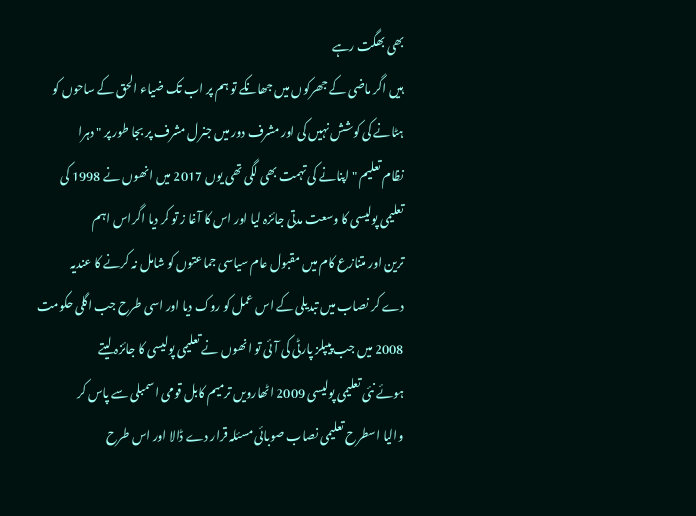بھی بھگت رہے
ہیں اگر ماضی کے جھرکوں میں جھانکے تو ہم پر اب تک ضیاء الحق کے ساحوں کو
ہٹانے کی کوشش نہیں کی اور مشرف دور میں جنرل مشرف پر بجا طور پر " دہرا
نظام تعلیم " اپنانے کی تہمت بھی لگی تھی یوں 2017 میں انھوں نے 1998 کی
تعلیمی پولیسی کا وسعت مدتی جائزہ لیا اور اس کا آغا ز تو کر دیا اگراس اہم
ترین اور متنازع کام میں مقبول عام سیاسی جماعتوں کو شامل نہ کرنے کا عندیہ
دے کر نصاب میں تبدیلی کے اس عمل کو روک دیا اور اسی طرح جب اگلی حکومت
2008 میں جب پیپلز پارٹی کی آئی تو انھوں نے تعلیمی پولیسی کا جائزہ لیتے
ہوئے نئی تعلیمی پولیسی 2009 اٹھارویں ترمیم کابل قومی اسمبلی سے پاس کر
والیا اسطرح تعلیمی نصاب صوبائی مسئلہ قرار دے ڈالا اور اس طرح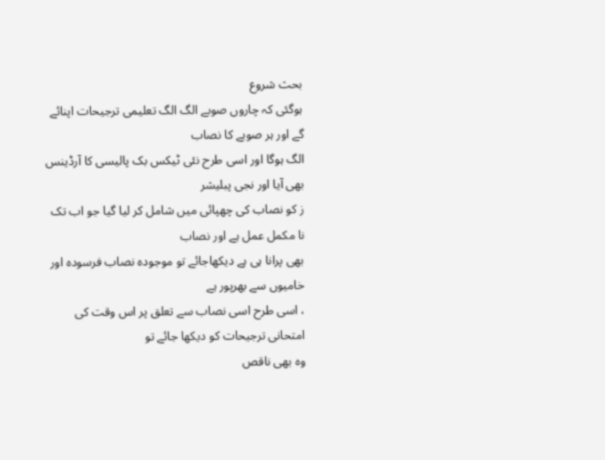بحث شروع
ہوگئی کہ چاروں صوبے الگ الگ تعلیمی ترجیحات اپنائے گے اور ہر صوبے کا نصاب
الگ ہوگا اور اسی طرح نئی ٹیکس بک پالیسی کا آرڈینس بھی آیا اور نجی پبلیشر
ز کو نصاب کی چھپائی میں شامل کر لیا گیا جو اب تک نا مکمل عمل ہے اور نصاب
بھی پرانا ہی ہے دیکھاجائے تو موجودہ نصاب فرسودہ اور خامیوں سے بھرپور ہے
، اسی طرح اسی نصاب سے تعلق پر اس وقت کی امتحانی ترجیحات کو دیکھا جائے تو
وہ بھی ناقص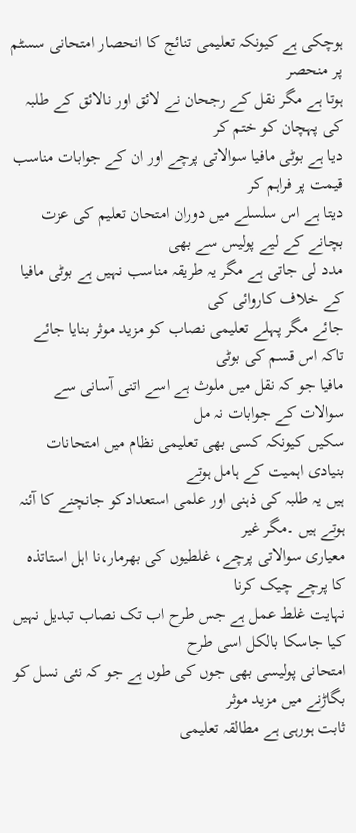ہوچکی ہے کیونکہ تعلیمی تنائج کا انحصار امتحانی سسٹم پر منحصر
ہوتا ہے مگر نقل کے رجحان نے لائق اور نالائق کے طلبہ کی پہچان کو ختم کر
دیا ہے بوٹی مافیا سوالاتی پرچے اور ان کے جوابات مناسب قیمت پر فراہم کر
دیتا ہے اس سلسلے میں دوران امتحان تعلیم کی عزت بچانے کے لیے پولیس سے بھی
مدد لی جاتی ہے مگر یہ طریقہ مناسب نہیں ہے بوٹی مافیا کے خلاف کاروائی کی
جائے مگر پہلے تعلیمی نصاب کو مزید موثر بنایا جائے تاکہ اس قسم کی بوٹی
مافیا جو کہ نقل میں ملوث ہے اسے اتنی آسانی سے سوالات کے جوابات نہ مل
سکیں کیونکہ کسی بھی تعلیمی نظام میں امتحانات بنیادی اہمیت کے ہامل ہوتے
ہیں یہ طلبہ کی ذہنی اور علمی استعدادکو جانچنے کا آئنہ ہوتے ہیں ۔مگر غیر
معیاری سوالاتی پرچے، غلطیوں کی بھرمار،نا اہل استاتذہ کا پرچے چیک کرنا
نہایت غلط عمل ہے جس طرح اب تک نصاب تبدیل نہیں کیا جاسکا بالکل اسی طرح
امتحانی پولیسی بھی جوں کی طوں ہے جو کہ نئی نسل کو بگاڑنے میں مزید موثر
ثابت ہورہی ہے مطالقہ تعلیمی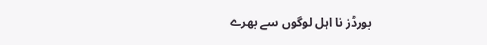بورڈز نا اہل لوگوں سے بھرے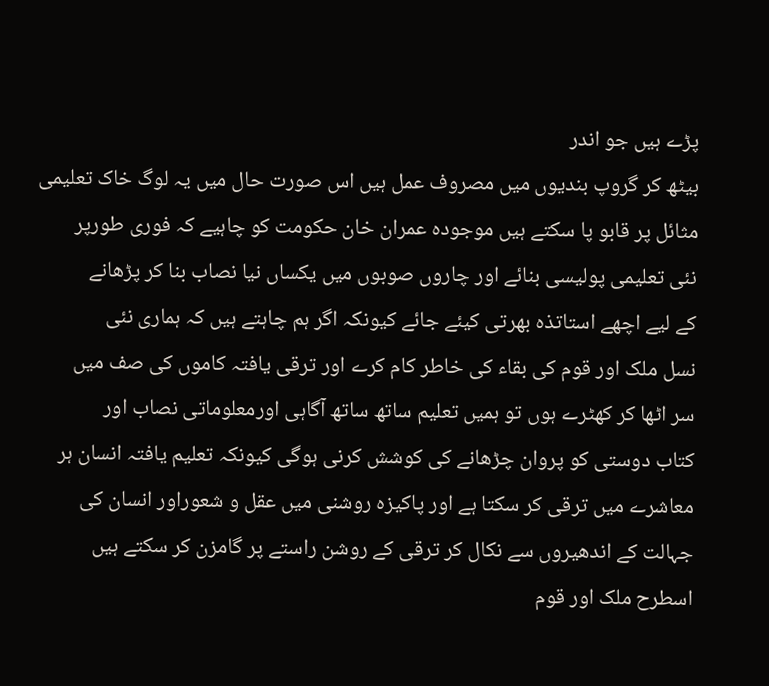پڑے ہیں جو اندر
بیٹھ کر گروپ بندیوں میں مصروف عمل ہیں اس صورت حال میں یہ لوگ خاک تعلیمی
مثائل پر قابو پا سکتے ہیں موجودہ عمران خان حکومت کو چاہیے کہ فوری طورپر
نئی تعلیمی پولیسی بنائے اور چاروں صوبوں میں یکساں نیا نصاب بنا کر پڑھانے
کے لیے اچھے استاتذہ بھرتی کیئے جائے کیونکہ اگر ہم چاہتے ہیں کہ ہماری نئی
نسل ملک اور قوم کی بقاء کی خاطر کام کرے اور ترقی یافتہ کاموں کی صف میں
سر اٹھا کر کھٹرے ہوں تو ہمیں تعلیم ساتھ ساتھ آگاہی اورمعلوماتی نصاب اور
کتاب دوستی کو پروان چڑھانے کی کوشش کرنی ہوگی کیونکہ تعلیم یافتہ انسان ہر
معاشرے میں ترقی کر سکتا ہے اور پاکیزہ روشنی میں عقل و شعوراور انسان کی
جہالت کے اندھیروں سے نکال کر ترقی کے روشن راستے پر گامزن کر سکتے ہیں
اسطرح ملک اور قوم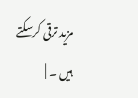مزید ترقی کرسکتے ہیں ۔ |